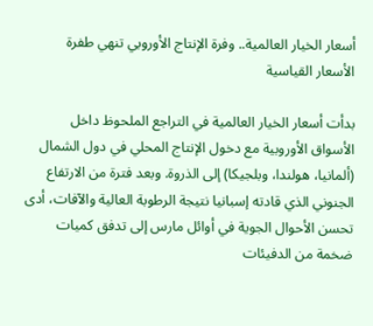أسعار الخيار العالمية.. وفرة الإنتاج الأوروبي تنهي طفرة الأسعار القياسية

بدأت أسعار الخيار العالمية في التراجع الملحوظ داخل الأسواق الأوروبية مع دخول الإنتاج المحلي في دول الشمال (ألمانيا، هولندا، وبلجيكا) إلى الذروة. وبعد فترة من الارتفاع الجنوني الذي قادته إسبانيا نتيجة الرطوبة العالية والآفات، أدى تحسن الأحوال الجوية في أوائل مارس إلى تدفق كميات ضخمة من الدفيئات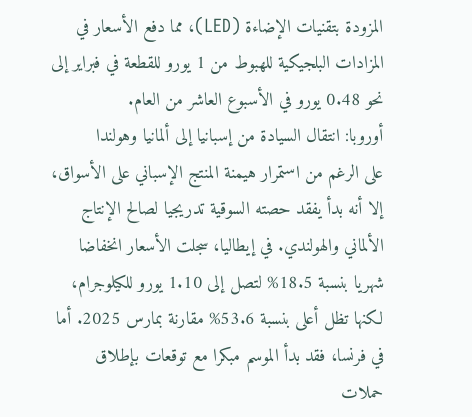المزودة بتقنيات الإضاءة (LED)، مما دفع الأسعار في المزادات البلجيكية للهبوط من 1 يورو للقطعة في فبراير إلى نحو 0.48 يورو في الأسبوع العاشر من العام.
أوروبا: انتقال السيادة من إسبانيا إلى ألمانيا وهولندا
على الرغم من استمرار هيمنة المنتج الإسباني على الأسواق، إلا أنه بدأ يفقد حصته السوقية تدريجيا لصالح الإنتاج الألماني والهولندي. في إيطاليا، سجلت الأسعار انخفاضا شهريا بنسبة 18.5% لتصل إلى 1.10 يورو للكيلوجرام، لكنها تظل أعلى بنسبة 53.6% مقارنة بمارس 2025. أما في فرنسا، فقد بدأ الموسم مبكرا مع توقعات بإطلاق حملات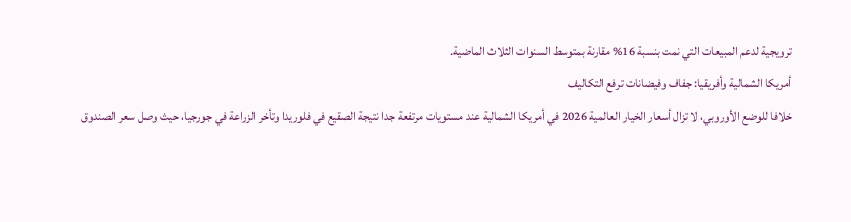ترويجية لدعم المبيعات التي نمت بنسبة 16% مقارنة بمتوسط السنوات الثلاث الماضية.
أمريكا الشمالية وأفريقيا: جفاف وفيضانات ترفع التكاليف
خلافا للوضع الأوروبي، لا تزال أسعار الخيار العالمية 2026 في أمريكا الشمالية عند مستويات مرتفعة جدا نتيجة الصقيع في فلوريدا وتأخر الزراعة في جورجيا، حيث وصل سعر الصندوق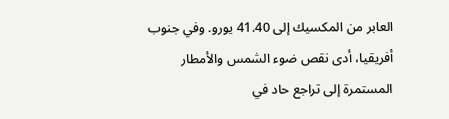العابر من المكسيك إلى 41.40 يورو. وفي جنوب أفريقيا، أدى نقص ضوء الشمس والأمطار المستمرة إلى تراجع حاد في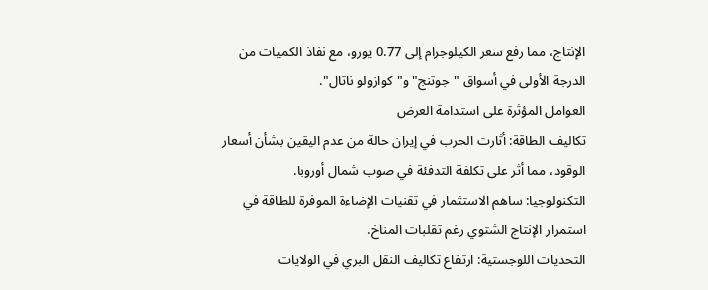الإنتاج، مما رفع سعر الكيلوجرام إلى 0.77 يورو، مع نفاذ الكميات من الدرجة الأولى في أسواق "جوتنج" و"كوازولو ناتال".
العوامل المؤثرة على استدامة العرض
تكاليف الطاقة: أثارت الحرب في إيران حالة من عدم اليقين بشأن أسعار الوقود، مما أثر على تكلفة التدفئة في صوب شمال أوروبا.
التكنولوجيا: ساهم الاستثمار في تقنيات الإضاءة الموفرة للطاقة في استمرار الإنتاج الشتوي رغم تقلبات المناخ.
التحديات اللوجستية: ارتفاع تكاليف النقل البري في الولايات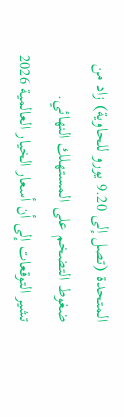المتحدة (تصل إلى 9.20 يورو للحاوية) زاد من ضغوط التضخم على المستهلك النهائي.
تشير التوقعات إلى أن أسعار الخيار العالمية 2026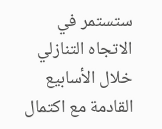ستستمر في الاتجاه التنازلي خلال الأسابيع القادمة مع اكتمال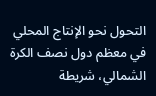التحول نحو الإنتاج المحلي في معظم دول نصف الكرة الشمالي، شريطة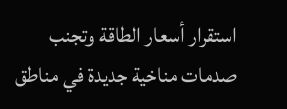استقرار أسعار الطاقة وتجنب صدمات مناخية جديدة في مناطق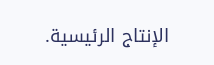الإنتاج الرئيسية.